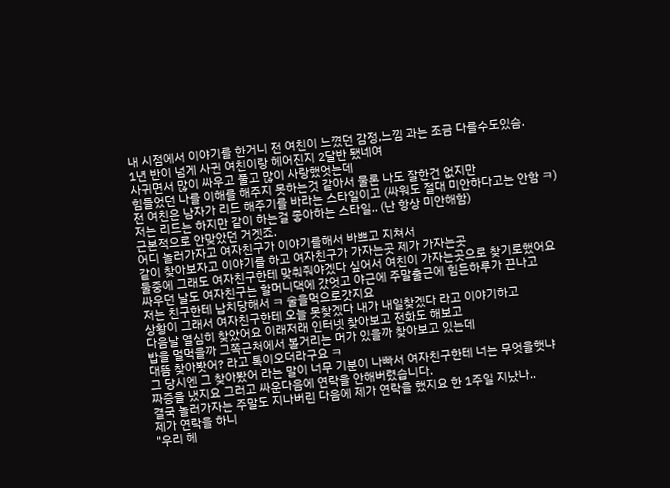내 시점에서 이야기를 한거니 전 여친이 느꼈던 감정,느낌 과는 조금 다를수도있슴.
1년 반이 넘게 사귄 여친이랑 헤어진지 2달반 됐네여
사귀면서 많이 싸우고 풀고 많이 사랑했엇는데
힘들었던 나를 이해를 해주지 못하는것 같아서 물론 나도 잘한건 없지만
전 여친은 남자가 리드 해주기를 바라는 스타일이고 (싸워도 절대 미안하다고는 안함 ㅋ)
저는 리드는 하지만 같이 하는걸 좋아하는 스타일.. (난 항상 미안해함)
근본적으로 안맞았던 거겟죠.
어디 놀러가자고 여자친구가 이야기를해서 바쁘고 지쳐서
같이 찾아보자고 이야기를 하고 여자친구가 가자는곳 제가 가자는곳
둘중에 그래도 여자친구한테 맞춰줘야겠다 싶어서 여친이 가자는곳으로 찾기로했어요
싸우던 날도 여자친구는 할머니댁에 갔엇고 야근에 주말출근에 힘든하루가 끈나고
저는 친구한테 납치당해서 ㅋ 술을먹으로갓지요
상황이 그래서 여자친구한테 오늘 못찾겠다 내가 내일찾겠다 라고 이야기하고
다음날 열심히 찾았어요 이래저래 인터넷 찾아보고 전화도 해보고
밥을 멀먹을까 그쪽근처에서 볼거리는 머가 있을까 찾아보고 있는데
대뜸 찾아봣어? 라고 톡이오더라구요 ㅋ
그 당시엔 그 찾아봤어 라는 말이 너무 기분이 나빠서 여자친구한테 너는 무엇을햇냐
짜증을 냈지요 그러고 싸운다음에 연락을 안해버렸습니다.
결국 놀러가자는 주말도 지나버린 다음에 제가 연락을 했지요 한 1주일 지났나..
제가 연락을 하니
"우리 헤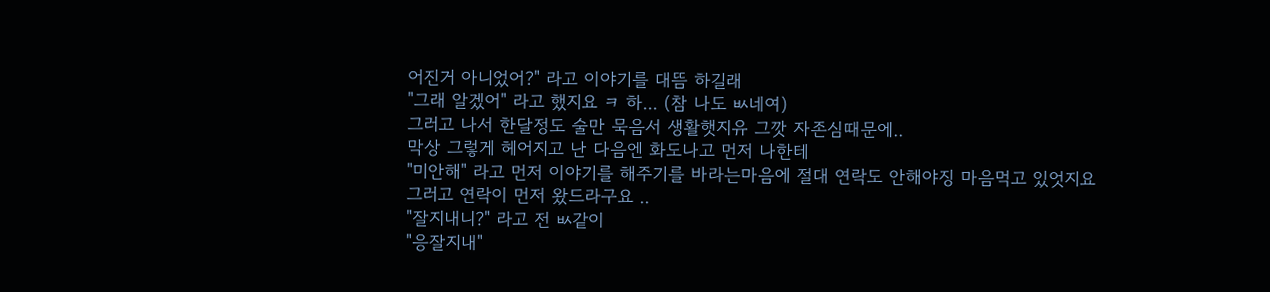어진거 아니었어?" 라고 이야기를 대뜸 하길래
"그래 알겠어" 라고 했지요 ㅋ 하... (참 나도 ㅄ네여)
그러고 나서 한달정도 술만 묵음서 생활햇지유 그깟 자존심때문에..
막상 그렇게 헤어지고 난 다음엔 화도나고 먼저 나한테
"미안해" 라고 먼저 이야기를 해주기를 바라는마음에 절대 연락도 안해야징 마음먹고 있엇지요
그러고 연락이 먼저 왔드라구요 ..
"잘지내니?" 라고 전 ㅄ같이
"응잘지내"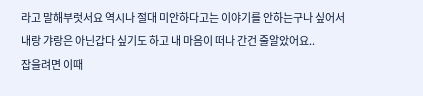라고 말해부럿서요 역시나 절대 미안하다고는 이야기를 안하는구나 싶어서
내랑 갸랑은 아닌갑다 싶기도 하고 내 마음이 떠나 간건 줄알았어요..
잡을려면 이때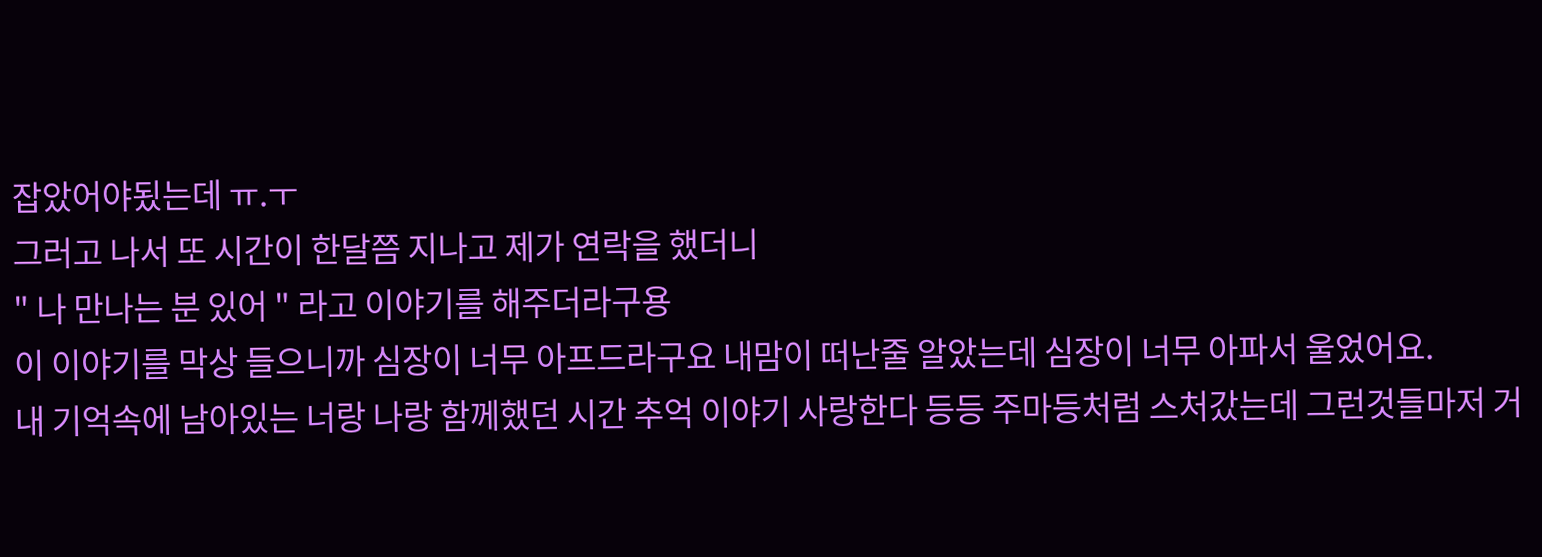잡았어야됬는데 ㅠ.ㅜ
그러고 나서 또 시간이 한달쯤 지나고 제가 연락을 했더니
" 나 만나는 분 있어 " 라고 이야기를 해주더라구용
이 이야기를 막상 들으니까 심장이 너무 아프드라구요 내맘이 떠난줄 알았는데 심장이 너무 아파서 울었어요.
내 기억속에 남아있는 너랑 나랑 함께했던 시간 추억 이야기 사랑한다 등등 주마등처럼 스처갔는데 그런것들마저 거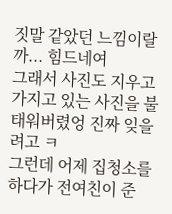짓말 같았던 느낌이랄까... 힘드네여
그래서 사진도 지우고 가지고 있는 사진을 불태워버렸엉 진짜 잊을려고 ㅋ
그런데 어제 집청소를 하다가 전여친이 준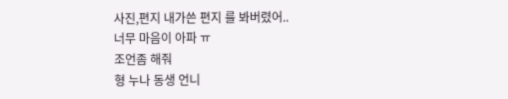사진,편지 내가쓴 편지 를 봐버렸어..
너무 마음이 아파 ㅠ
조언좀 해줘
형 누나 동생 언니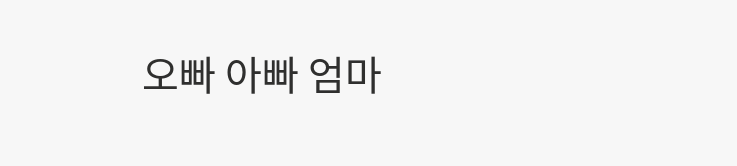오빠 아빠 엄마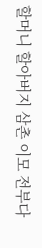할머니 할아버지 삼촌 이모 전부다